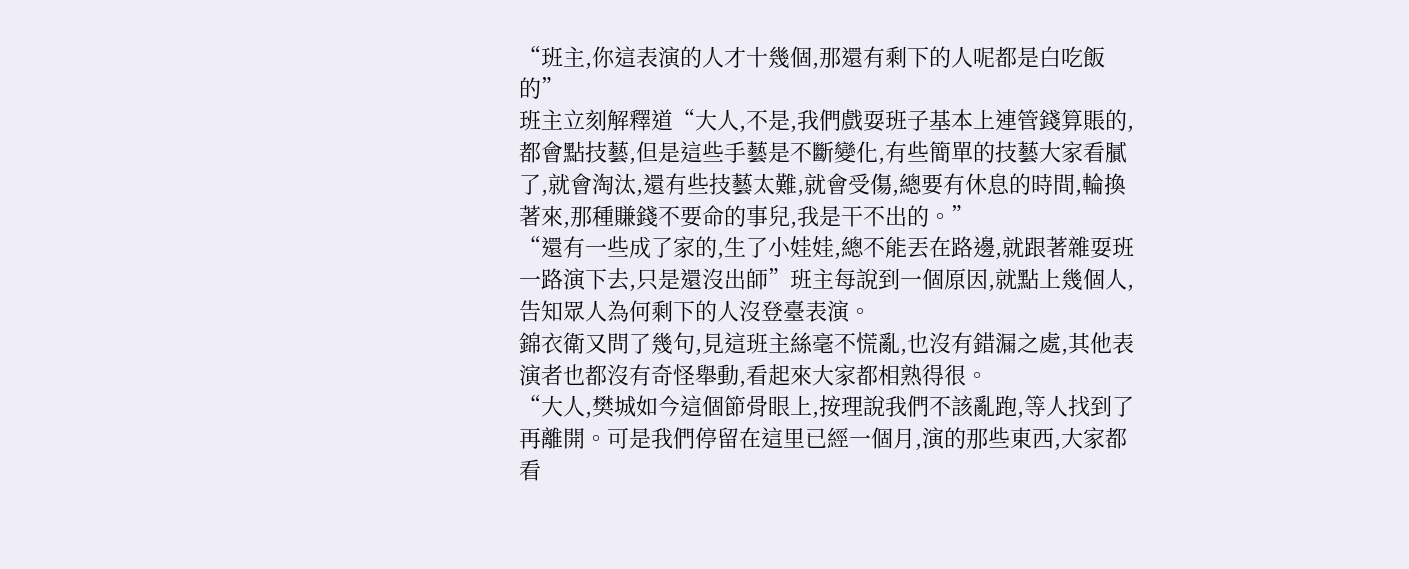“班主,你這表演的人才十幾個,那還有剩下的人呢都是白吃飯的”
班主立刻解釋道“大人,不是,我們戲耍班子基本上連管錢算賬的,都會點技藝,但是這些手藝是不斷變化,有些簡單的技藝大家看膩了,就會淘汰,還有些技藝太難,就會受傷,總要有休息的時間,輪換著來,那種賺錢不要命的事兒,我是干不出的。”
“還有一些成了家的,生了小娃娃,總不能丟在路邊,就跟著雜耍班一路演下去,只是還沒出師”班主每說到一個原因,就點上幾個人,告知眾人為何剩下的人沒登臺表演。
錦衣衛又問了幾句,見這班主絲毫不慌亂,也沒有錯漏之處,其他表演者也都沒有奇怪舉動,看起來大家都相熟得很。
“大人,樊城如今這個節骨眼上,按理說我們不該亂跑,等人找到了再離開。可是我們停留在這里已經一個月,演的那些東西,大家都看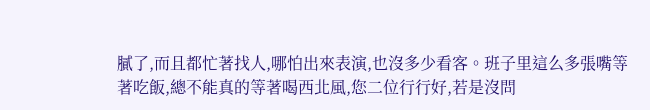膩了,而且都忙著找人,哪怕出來表演,也沒多少看客。班子里這么多張嘴等著吃飯,總不能真的等著喝西北風,您二位行行好,若是沒問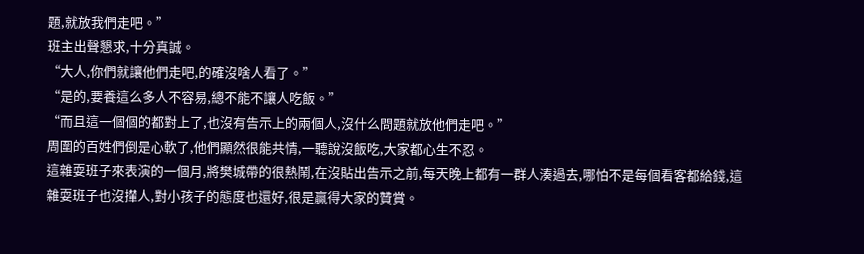題,就放我們走吧。”
班主出聲懇求,十分真誠。
“大人,你們就讓他們走吧,的確沒啥人看了。”
“是的,要養這么多人不容易,總不能不讓人吃飯。”
“而且這一個個的都對上了,也沒有告示上的兩個人,沒什么問題就放他們走吧。”
周圍的百姓們倒是心軟了,他們顯然很能共情,一聽說沒飯吃,大家都心生不忍。
這雜耍班子來表演的一個月,將樊城帶的很熱鬧,在沒貼出告示之前,每天晚上都有一群人湊過去,哪怕不是每個看客都給錢,這雜耍班子也沒攆人,對小孩子的態度也還好,很是贏得大家的贊賞。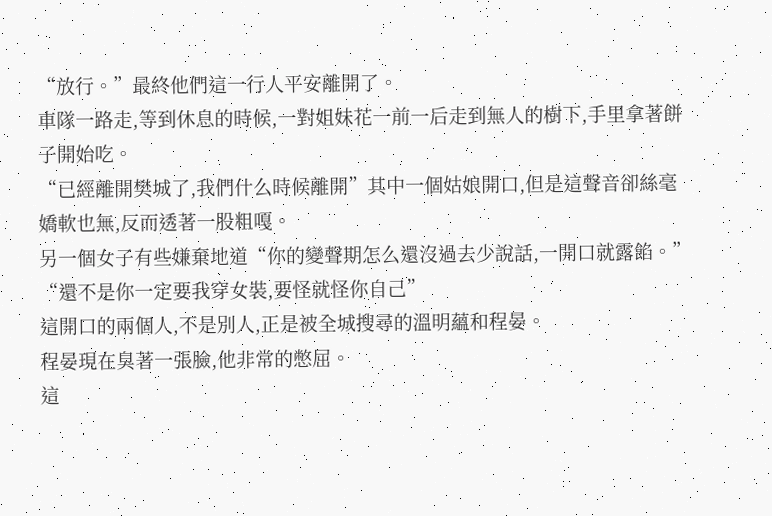“放行。”最終他們這一行人平安離開了。
車隊一路走,等到休息的時候,一對姐妹花一前一后走到無人的樹下,手里拿著餅子開始吃。
“已經離開樊城了,我們什么時候離開”其中一個姑娘開口,但是這聲音卻絲毫嬌軟也無,反而透著一股粗嘎。
另一個女子有些嫌棄地道“你的變聲期怎么還沒過去少說話,一開口就露餡。”
“還不是你一定要我穿女裝,要怪就怪你自己”
這開口的兩個人,不是別人,正是被全城搜尋的溫明蘊和程晏。
程晏現在臭著一張臉,他非常的憋屈。
這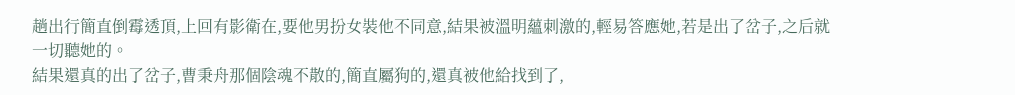趟出行簡直倒霉透頂,上回有影衛在,要他男扮女裝他不同意,結果被溫明蘊刺激的,輕易答應她,若是出了岔子,之后就一切聽她的。
結果還真的出了岔子,曹秉舟那個陰魂不散的,簡直屬狗的,還真被他給找到了,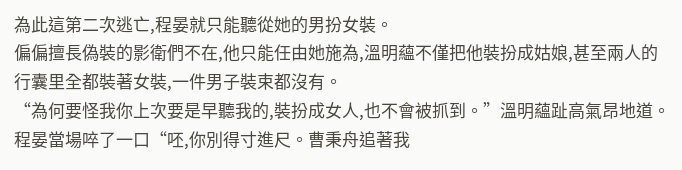為此這第二次逃亡,程晏就只能聽從她的男扮女裝。
偏偏擅長偽裝的影衛們不在,他只能任由她施為,溫明蘊不僅把他裝扮成姑娘,甚至兩人的行囊里全都裝著女裝,一件男子裝束都沒有。
“為何要怪我你上次要是早聽我的,裝扮成女人,也不會被抓到。”溫明蘊趾高氣昂地道。
程晏當場啐了一口“呸,你別得寸進尺。曹秉舟追著我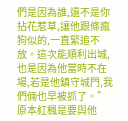們是因為誰,還不是你拈花惹草,讓他跟條瘋狗似的,一直緊追不放。這次能順利出城,也是因為他當時不在場,若是他鎮守城門,我們倆也早被抓了。”
原本紅楓是要與他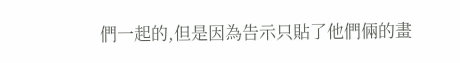們一起的,但是因為告示只貼了他們倆的畫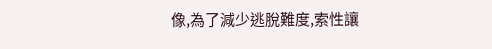像,為了減少逃脫難度,索性讓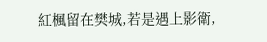紅楓留在樊城,若是遇上影衛,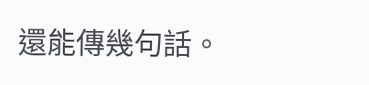還能傳幾句話。